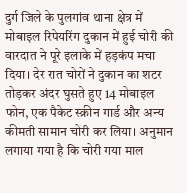दुर्ग जिले के पुलगांव थाना क्षेत्र में मोबाइल रिपेयरिंग दुकान में हुई चोरी की वारदात ने पूरे इलाके में हड़कंप मचा दिया। देर रात चोरों ने दुकान का शटर तोड़कर अंदर घुसते हुए 14 मोबाइल फोन, एक पैकेट स्क्रीन गार्ड और अन्य कीमती सामान चोरी कर लिया। अनुमान लगाया गया है कि चोरी गया माल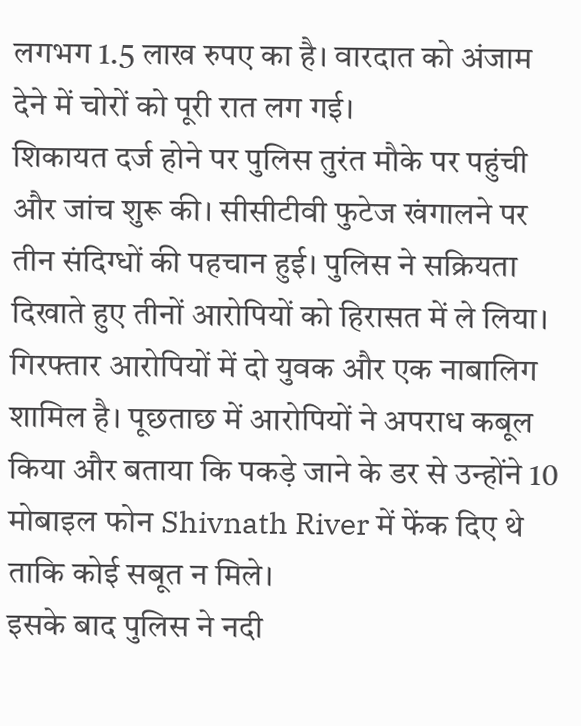लगभग 1.5 लाख रुपए का है। वारदात को अंजाम देने में चोरों को पूरी रात लग गई।
शिकायत दर्ज होने पर पुलिस तुरंत मौके पर पहुंची और जांच शुरू की। सीसीटीवी फुटेज खंगालने पर तीन संदिग्धों की पहचान हुई। पुलिस ने सक्रियता दिखाते हुए तीनों आरोपियों को हिरासत में ले लिया। गिरफ्तार आरोपियों में दो युवक और एक नाबालिग शामिल है। पूछताछ में आरोपियों ने अपराध कबूल किया और बताया कि पकड़े जाने के डर से उन्होंने 10 मोबाइल फोन Shivnath River में फेंक दिए थे ताकि कोई सबूत न मिले।
इसके बाद पुलिस ने नदी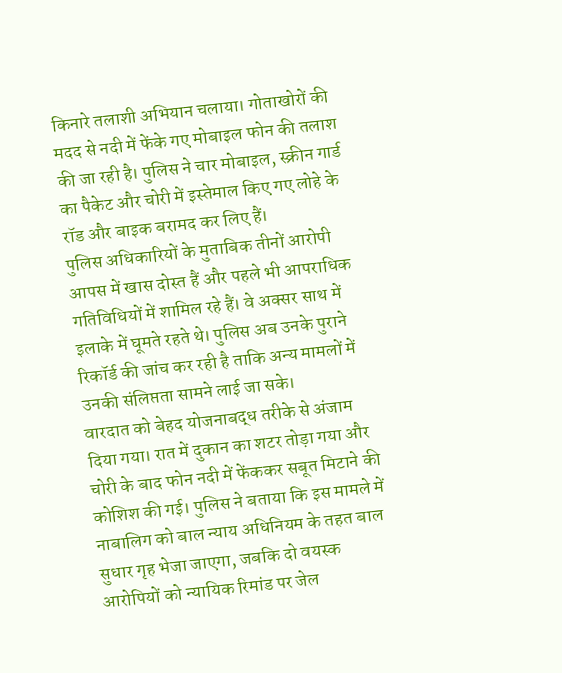किनारे तलाशी अभियान चलाया। गोताखोरों की मदद से नदी में फेंके गए मोबाइल फोन की तलाश की जा रही है। पुलिस ने चार मोबाइल, स्क्रीन गार्ड का पैकेट और चोरी में इस्तेमाल किए गए लोहे के रॉड और बाइक बरामद कर लिए हैं।
पुलिस अधिकारियों के मुताबिक तीनों आरोपी आपस में खास दोस्त हैं और पहले भी आपराधिक गतिविधियों में शामिल रहे हैं। वे अक्सर साथ में इलाके में घूमते रहते थे। पुलिस अब उनके पुराने रिकॉर्ड की जांच कर रही है ताकि अन्य मामलों में उनकी संलिप्तता सामने लाई जा सके।
वारदात को बेहद योजनाबद्ध तरीके से अंजाम दिया गया। रात में दुकान का शटर तोड़ा गया और चोरी के बाद फोन नदी में फेंककर सबूत मिटाने की कोशिश की गई। पुलिस ने बताया कि इस मामले में नाबालिग को बाल न्याय अधिनियम के तहत बाल सुधार गृह भेजा जाएगा, जबकि दो वयस्क आरोपियों को न्यायिक रिमांड पर जेल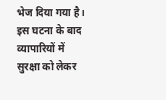भेज दिया गया है।
इस घटना के बाद व्यापारियों में सुरक्षा को लेकर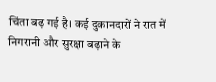चिंता बढ़ गई है। कई दुकानदारों ने रात में निगरानी और सुरक्षा बढ़ाने के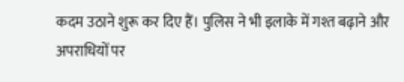कदम उठाने शुरू कर दिए हैं। पुलिस ने भी इलाके में गश्त बढ़ाने और अपराधियों पर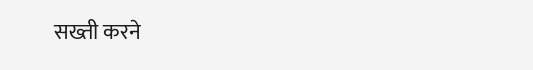सख्ती करने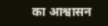का आश्वासन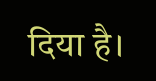दिया है।